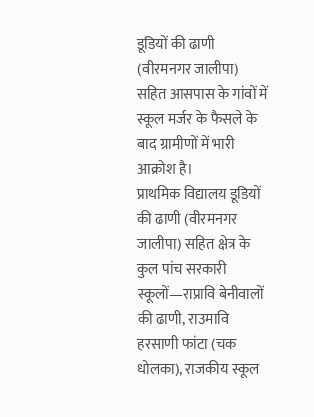डूडियों की ढाणी (वीरमनगर जालीपा) सहित आसपास के गांवों में स्कूल मर्जर के फैसले के बाद ग्रामीणों में भारी आक्रोश है।
प्राथमिक विद्यालय डूडियों की ढाणी (वीरमनगर जालीपा) सहित क्षेत्र के कुल पांच सरकारी स्कूलों—राप्रावि बेनीवालों की ढाणी, राउमावि हरसाणी फांटा (चक धोलका), राजकीय स्कूल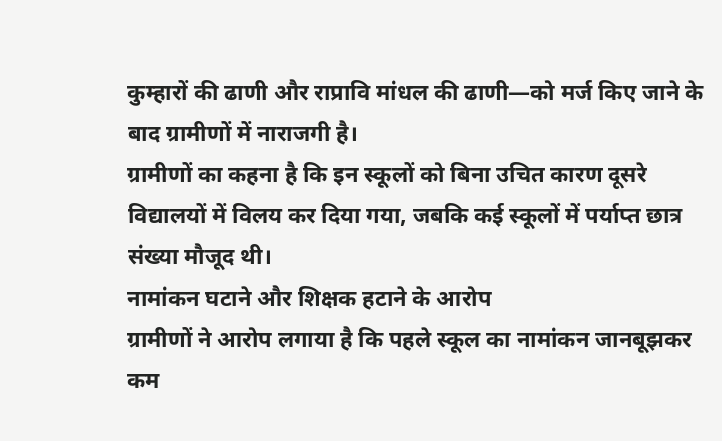कुम्हारों की ढाणी और राप्रावि मांधल की ढाणी—को मर्ज किए जाने के बाद ग्रामीणों में नाराजगी है।
ग्रामीणों का कहना है कि इन स्कूलों को बिना उचित कारण दूसरे विद्यालयों में विलय कर दिया गया, जबकि कई स्कूलों में पर्याप्त छात्र संख्या मौजूद थी।
नामांकन घटाने और शिक्षक हटाने के आरोप
ग्रामीणों ने आरोप लगाया है कि पहले स्कूल का नामांकन जानबूझकर कम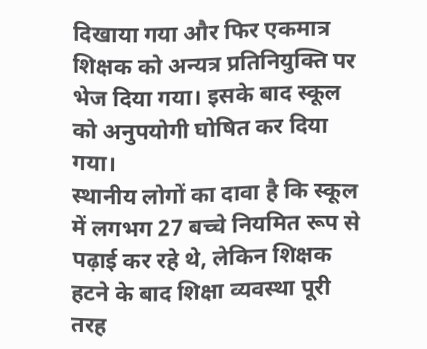दिखाया गया और फिर एकमात्र शिक्षक को अन्यत्र प्रतिनियुक्ति पर भेज दिया गया। इसके बाद स्कूल को अनुपयोगी घोषित कर दिया गया।
स्थानीय लोगों का दावा है कि स्कूल में लगभग 27 बच्चे नियमित रूप से पढ़ाई कर रहे थे, लेकिन शिक्षक हटने के बाद शिक्षा व्यवस्था पूरी तरह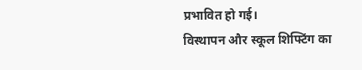प्रभावित हो गई।
विस्थापन और स्कूल शिफ्टिंग का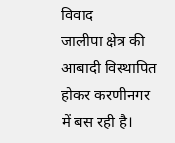विवाद
जालीपा क्षेत्र की आबादी विस्थापित होकर करणीनगर में बस रही है।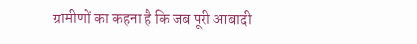ग्रामीणों का कहना है कि जब पूरी आबादी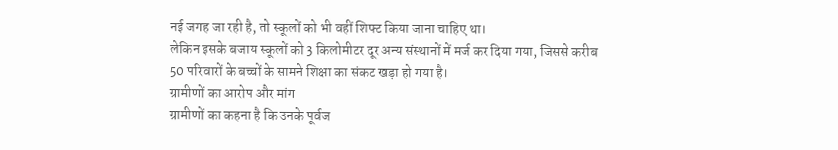नई जगह जा रही है, तो स्कूलों को भी वहीं शिफ्ट किया जाना चाहिए था।
लेकिन इसके बजाय स्कूलों को 3 किलोमीटर दूर अन्य संस्थानों में मर्ज कर दिया गया, जिससे करीब 50 परिवारों के बच्चों के सामने शिक्षा का संकट खड़ा हो गया है।
ग्रामीणों का आरोप और मांग
ग्रामीणों का कहना है कि उनके पूर्वज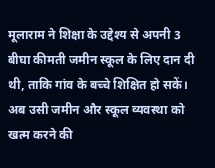मूलाराम ने शिक्षा के उद्देश्य से अपनी 3 बीघा कीमती जमीन स्कूल के लिए दान दी थी, ताकि गांव के बच्चे शिक्षित हो सकें। अब उसी जमीन और स्कूल व्यवस्था को खत्म करने की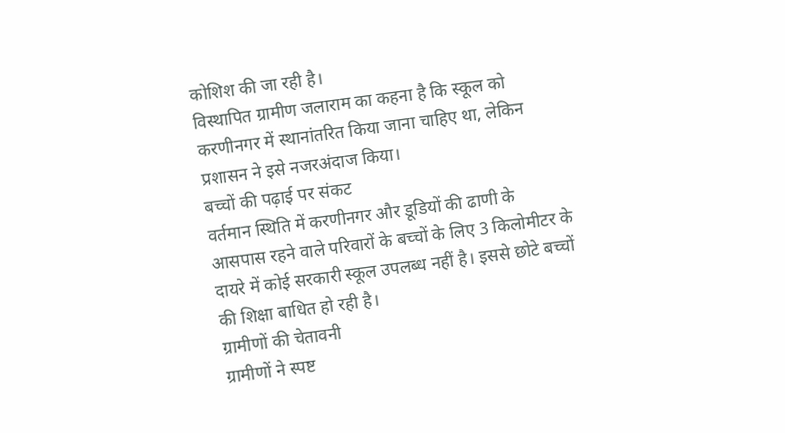कोशिश की जा रही है।
विस्थापित ग्रामीण जलाराम का कहना है कि स्कूल को करणीनगर में स्थानांतरित किया जाना चाहिए था, लेकिन प्रशासन ने इसे नजरअंदाज किया।
बच्चों की पढ़ाई पर संकट
वर्तमान स्थिति में करणीनगर और डूडियों की ढाणी के आसपास रहने वाले परिवारों के बच्चों के लिए 3 किलोमीटर के दायरे में कोई सरकारी स्कूल उपलब्ध नहीं है। इससे छोटे बच्चों की शिक्षा बाधित हो रही है।
ग्रामीणों की चेतावनी
ग्रामीणों ने स्पष्ट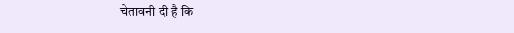चेतावनी दी है कि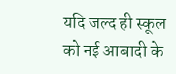यदि जल्द ही स्कूल को नई आबादी के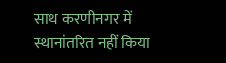साथ करणीनगर में स्थानांतरित नहीं किया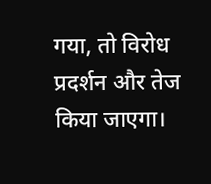गया, तो विरोध प्रदर्शन और तेज किया जाएगा।